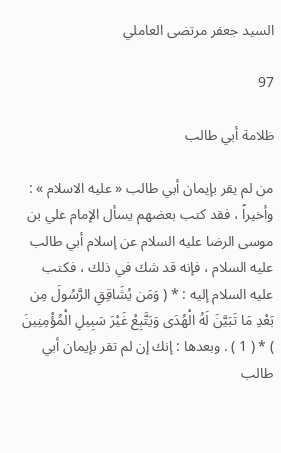السيد جعفر مرتضى العاملي

97

ظلامة أبي طالب

من لم يقر بإيمان أبي طالب « عليه الاسلام » : وأخيراً ، فقد كتب بعضهم يسأل الإمام علي بن موسى الرضا عليه السلام عن إسلام أبي طالب عليه السلام ، فإنه قد شك في ذلك ، فكتب عليه السلام إليه : * ( وَمَن يُشَاقِقِ الرَّسُولَ مِن بَعْدِ مَا تَبَيَّنَ لَهُ الْهُدَى وَيَتَّبِعْ غَيْرَ سَبِيلِ الْمُؤْمِنِينَ ) * ( 1 ) . وبعدها : إنك إن لم تقر بإيمان أبي طالب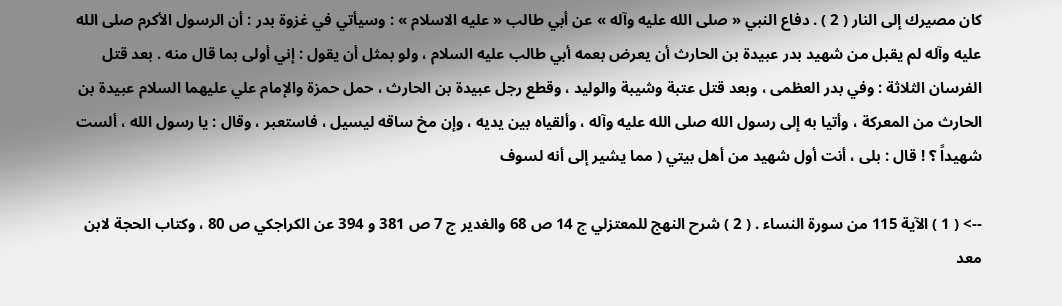كان مصيرك إلى النار ( 2 ) . دفاع النبي « صلى الله عليه وآله » عن أبي طالب « عليه الاسلام » : وسيأتي في غزوة بدر : أن الرسول الأكرم صلى الله عليه وآله لم يقبل من شهيد بدر عبيدة بن الحارث أن يعرض بعمه أبي طالب عليه السلام ، ولو بمثل أن يقول : إني أولى بما قال منه . بعد قتل الفرسان الثلاثة : وفي بدر العظمى ، وبعد قتل عتبة وشيبة والوليد ، وقطع رجل عبيدة بن الحارث ، حمل حمزة والإمام علي عليهما السلام عبيدة بن الحارث من المعركة ، وأتيا به إلى رسول الله صلى الله عليه وآله ، وألقياه بين يديه ، وإن مخ ساقه ليسيل ، فاستعبر ، وقال : يا رسول الله ، ألست شهيداً ؟ ! قال : بلى ، أنت أول شهيد من أهل بيتي ( مما يشير إلى أنه لسوف

--> ( 1 ) الآية 115 من سورة النساء . ( 2 ) شرح النهج للمعتزلي ج 14 ص 68 والغدير ج 7 ص 381 و 394 عن الكراجكي ص 80 ، وكتاب الحجة لابن معد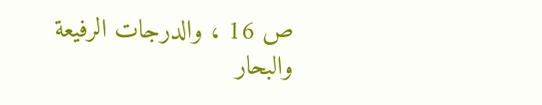ص 16 ، والدرجات الرفيعة والبحار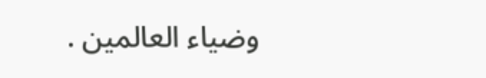وضياء العالمين .